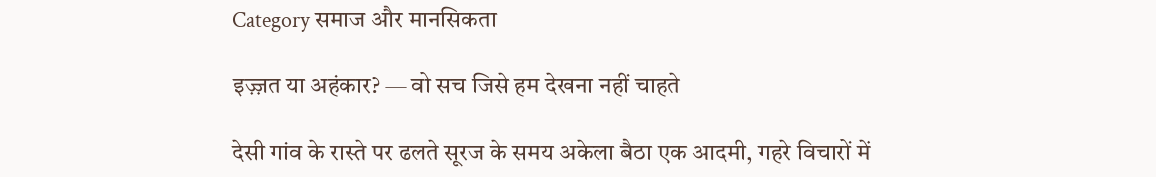Category समाज और मानसिकता

इज़्ज़त या अहंकार? — वो सच जिसे हम देखना नहीं चाहते

देसी गांव के रास्ते पर ढलते सूरज के समय अकेला बैठा एक आदमी, गहरे विचारों में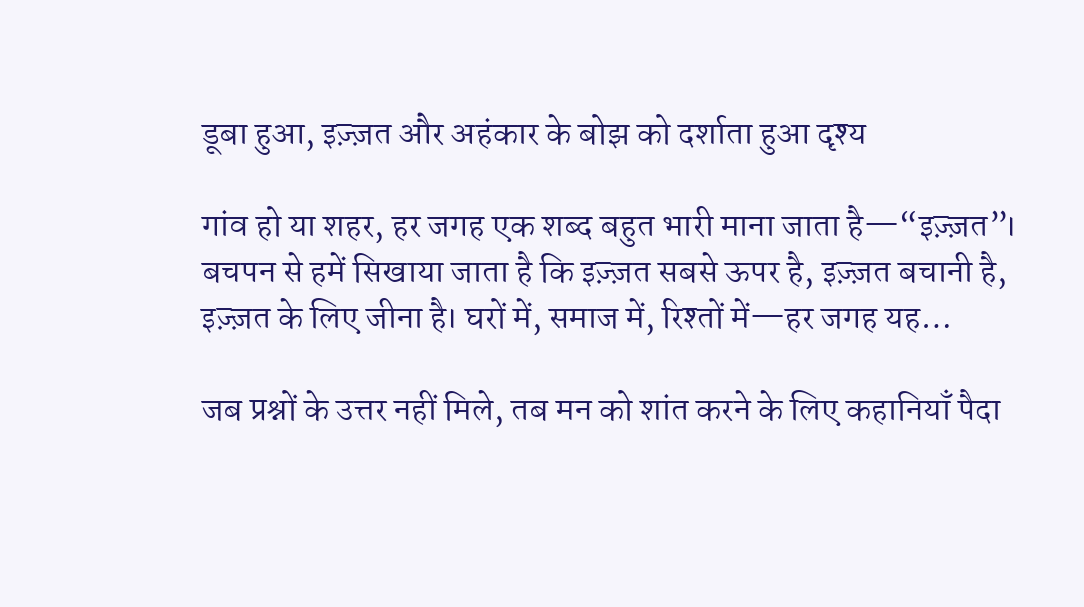डूबा हुआ, इज़्ज़त और अहंकार के बोझ को दर्शाता हुआ दृश्य

गांव हो या शहर, हर जगह एक शब्द बहुत भारी माना जाता है—“इज़्ज़त”। बचपन से हमें सिखाया जाता है कि इज़्ज़त सबसे ऊपर है, इज़्ज़त बचानी है, इज़्ज़त के लिए जीना है। घरों में, समाज में, रिश्तों में—हर जगह यह…

जब प्रश्नों के उत्तर नहीं मिले, तब मन को शांत करने के लिए कहानियाँ पैदा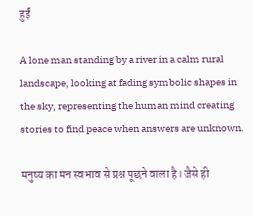हुईं

A lone man standing by a river in a calm rural landscape, looking at fading symbolic shapes in the sky, representing the human mind creating stories to find peace when answers are unknown.

मनुष्य का मन स्वभाव से प्रश्न पूछने वाला है। जैसे ही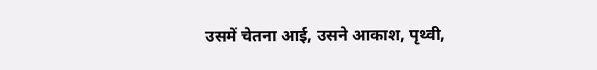उसमें चेतना आई, उसने आकाश, पृथ्वी,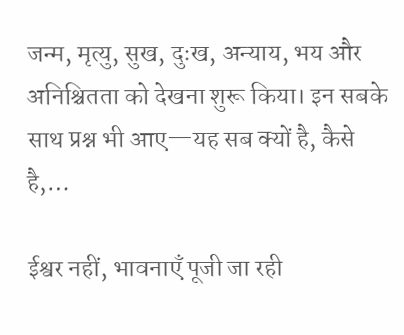जन्म, मृत्यु, सुख, दुःख, अन्याय, भय और अनिश्चितता को देखना शुरू किया। इन सबके साथ प्रश्न भी आए—यह सब क्यों है, कैसे है,…

ईश्वर नहीं, भावनाएँ पूजी जा रही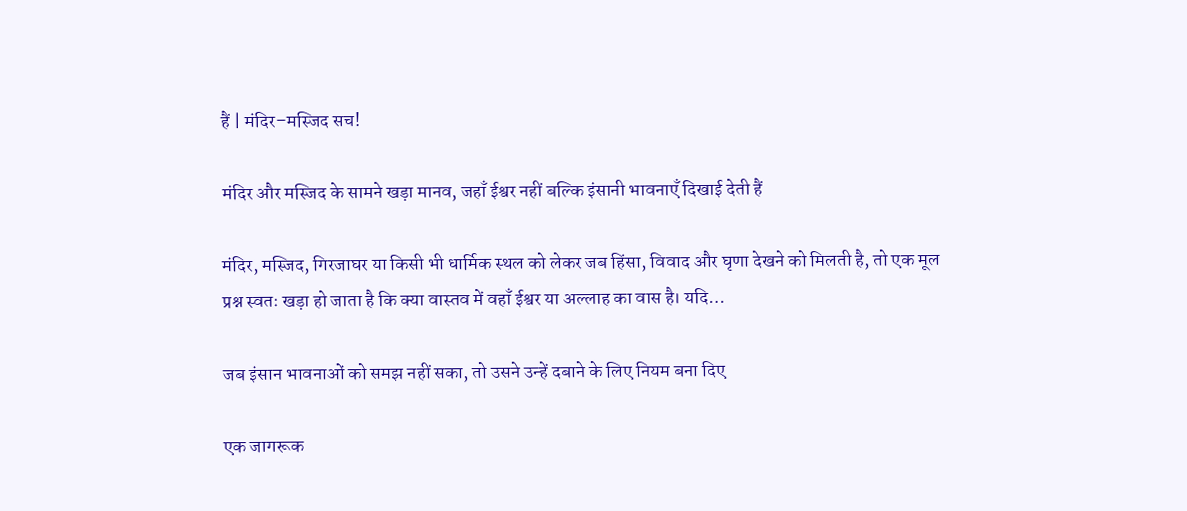हैं | मंदिर–मस्जिद सच!

मंदिर और मस्जिद के सामने खड़ा मानव, जहाँ ईश्वर नहीं बल्कि इंसानी भावनाएँ दिखाई देती हैं

मंदिर, मस्जिद, गिरजाघर या किसी भी धार्मिक स्थल को लेकर जब हिंसा, विवाद और घृणा देखने को मिलती है, तो एक मूल प्रश्न स्वतः खड़ा हो जाता है कि क्या वास्तव में वहाँ ईश्वर या अल्लाह का वास है। यदि…

जब इंसान भावनाओं को समझ नहीं सका, तो उसने उन्हें दबाने के लिए नियम बना दिए

एक जागरूक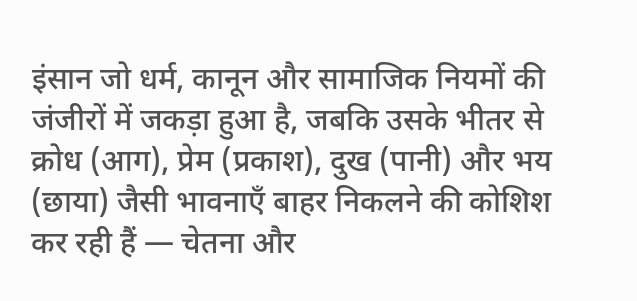इंसान जो धर्म, कानून और सामाजिक नियमों की जंजीरों में जकड़ा हुआ है, जबकि उसके भीतर से क्रोध (आग), प्रेम (प्रकाश), दुख (पानी) और भय (छाया) जैसी भावनाएँ बाहर निकलने की कोशिश कर रही हैं — चेतना और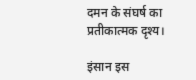दमन के संघर्ष का प्रतीकात्मक दृश्य।

इंसान इस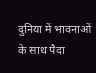दुनिया में भावनाओं के साथ पैदा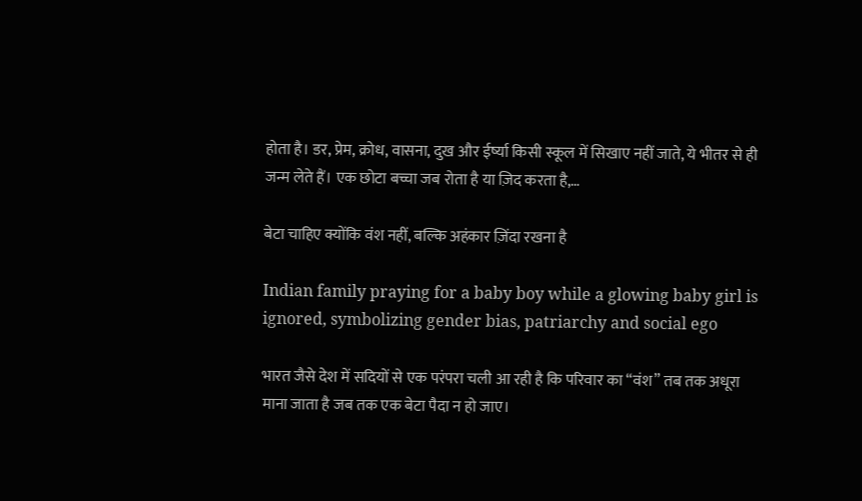होता है। डर, प्रेम, क्रोध, वासना, दुख और ईर्ष्या किसी स्कूल में सिखाए नहीं जाते, ये भीतर से ही जन्म लेते हैं। एक छोटा बच्चा जब रोता है या ज़िद करता है,…

बेटा चाहिए क्योंकि वंश नहीं, बल्कि अहंकार ज़िंदा रखना है

Indian family praying for a baby boy while a glowing baby girl is ignored, symbolizing gender bias, patriarchy and social ego

भारत जैसे देश में सदियों से एक परंपरा चली आ रही है कि परिवार का “वंश” तब तक अधूरा माना जाता है जब तक एक बेटा पैदा न हो जाए।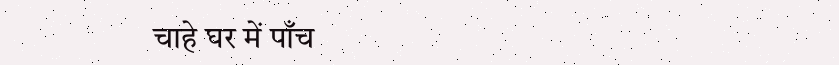चाहे घर में पाँच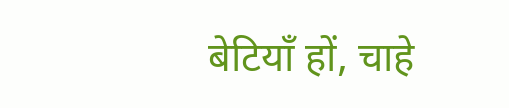बेटियाँ हों, चाहे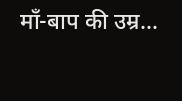माँ-बाप की उम्र…